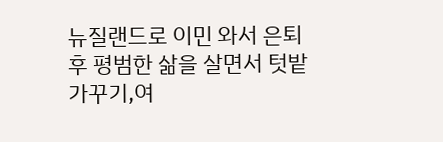뉴질랜드로 이민 와서 은퇴 후 평범한 삶을 살면서 텃밭 가꾸기,여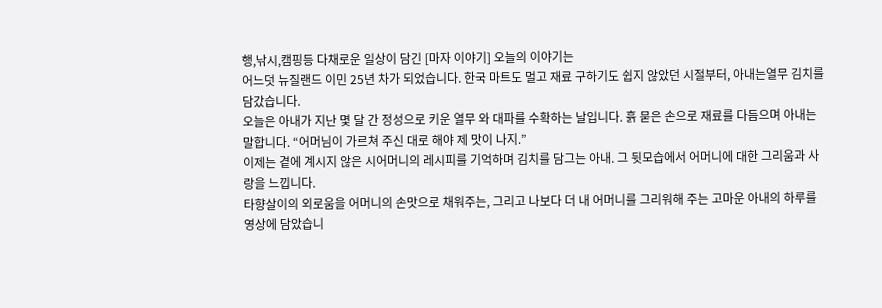행,낚시,캠핑등 다채로운 일상이 담긴 [마자 이야기] 오늘의 이야기는
어느덧 뉴질랜드 이민 25년 차가 되었습니다. 한국 마트도 멀고 재료 구하기도 쉽지 않았던 시절부터, 아내는열무 김치를 담갔습니다.
오늘은 아내가 지난 몇 달 간 정성으로 키운 열무 와 대파를 수확하는 날입니다. 흙 묻은 손으로 재료를 다듬으며 아내는 말합니다. “어머님이 가르쳐 주신 대로 해야 제 맛이 나지.”
이제는 곁에 계시지 않은 시어머니의 레시피를 기억하며 김치를 담그는 아내. 그 뒷모습에서 어머니에 대한 그리움과 사랑을 느낍니다.
타향살이의 외로움을 어머니의 손맛으로 채워주는, 그리고 나보다 더 내 어머니를 그리워해 주는 고마운 아내의 하루를 영상에 담았습니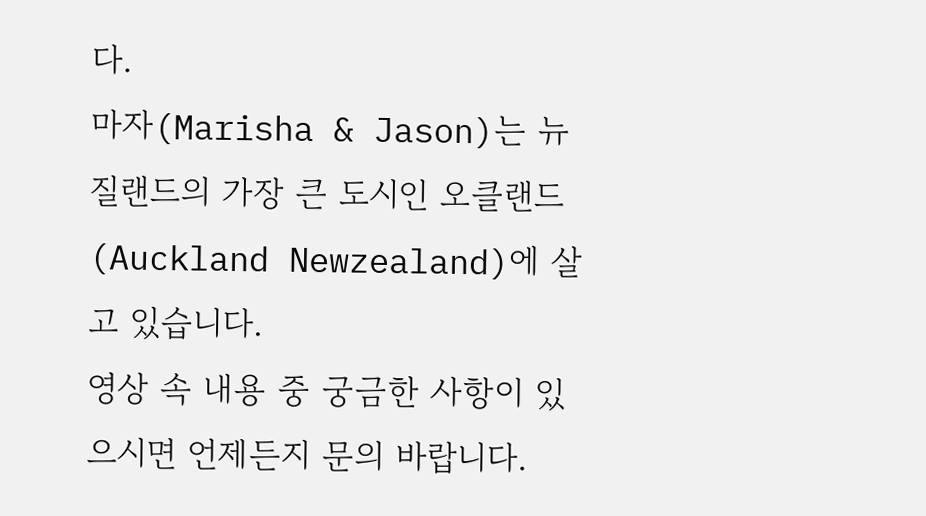다.
마자(Marisha & Jason)는 뉴질랜드의 가장 큰 도시인 오클랜드(Auckland Newzealand)에 살고 있습니다.
영상 속 내용 중 궁금한 사항이 있으시면 언제든지 문의 바랍니다.